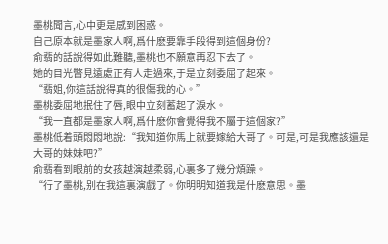墨桃聞言,心中更是感到困惑。
自己原本就是墨家人啊,爲什麽要靠手段得到這個身份?
俞翡的話說得如此難聽,墨桃也不願意再忍下去了。
她的目光瞥見遠處正有人走過來,于是立刻委屈了起來。
“翡姐,你這話說得真的很傷我的心。”
墨桃委屈地抿住了唇,眼中立刻蓄起了淚水。
“我一直都是墨家人啊,爲什麽你會覺得我不屬于這個家?”
墨桃低着頭悶悶地說:“我知道你馬上就要嫁給大哥了。可是,可是我應該還是大哥的妹妹吧?”
俞翡看到眼前的女孩越演越柔弱,心裏多了幾分煩躁。
“行了墨桃,别在我這裏演戲了。你明明知道我是什麽意思。墨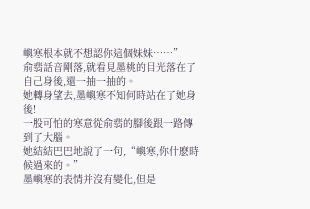嶼寒根本就不想認你這個妹妹……”
俞翡話音剛落,就看見墨桃的目光落在了自己身後,還一抽一抽的。
她轉身望去,墨嶼寒不知何時站在了她身後!
一股可怕的寒意從俞翡的腳後跟一路傳到了大腦。
她結結巴巴地說了一句,“嶼寒,你什麽時候過來的。”
墨嶼寒的表情并沒有變化,但是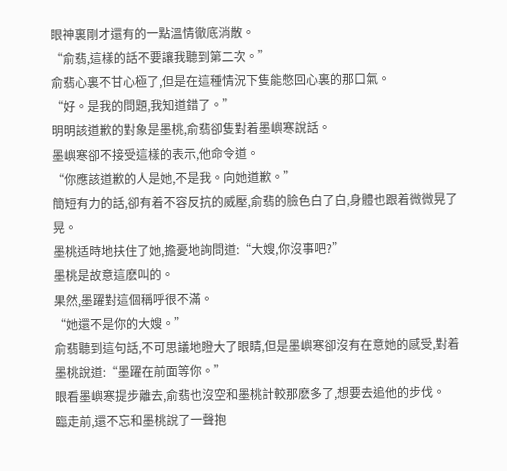眼神裏剛才還有的一點溫情徹底消散。
“俞翡,這樣的話不要讓我聽到第二次。”
俞翡心裏不甘心極了,但是在這種情況下隻能憋回心裏的那口氣。
“好。是我的問題,我知道錯了。”
明明該道歉的對象是墨桃,俞翡卻隻對着墨嶼寒說話。
墨嶼寒卻不接受這樣的表示,他命令道。
“你應該道歉的人是她,不是我。向她道歉。”
簡短有力的話,卻有着不容反抗的威壓,俞翡的臉色白了白,身體也跟着微微晃了晃。
墨桃适時地扶住了她,擔憂地詢問道:“大嫂,你沒事吧?”
墨桃是故意這麽叫的。
果然,墨躍對這個稱呼很不滿。
“她還不是你的大嫂。”
俞翡聽到這句話,不可思議地瞪大了眼睛,但是墨嶼寒卻沒有在意她的感受,對着墨桃說道:“墨躍在前面等你。”
眼看墨嶼寒提步離去,俞翡也沒空和墨桃計較那麽多了,想要去追他的步伐。
臨走前,還不忘和墨桃說了一聲抱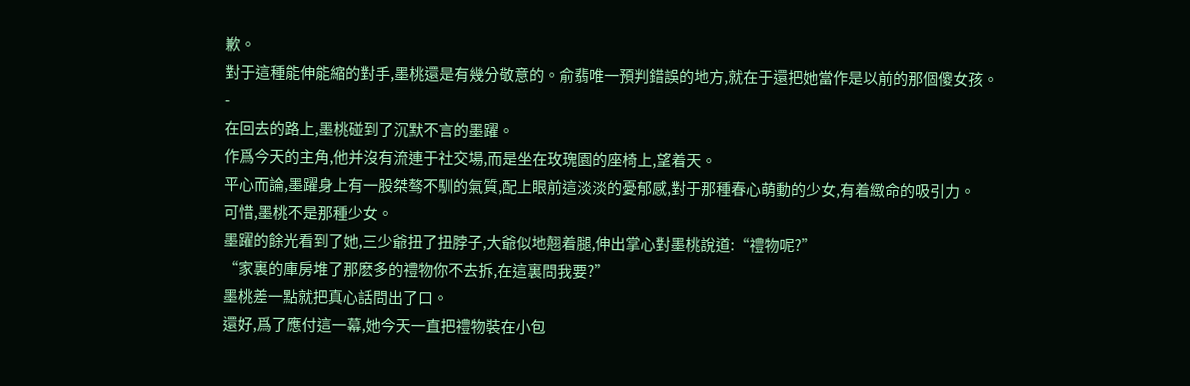歉。
對于這種能伸能縮的對手,墨桃還是有幾分敬意的。俞翡唯一預判錯誤的地方,就在于還把她當作是以前的那個傻女孩。
-
在回去的路上,墨桃碰到了沉默不言的墨躍。
作爲今天的主角,他并沒有流連于社交場,而是坐在玫瑰園的座椅上,望着天。
平心而論,墨躍身上有一股桀骜不馴的氣質,配上眼前這淡淡的憂郁感,對于那種春心萌動的少女,有着緻命的吸引力。
可惜,墨桃不是那種少女。
墨躍的餘光看到了她,三少爺扭了扭脖子,大爺似地翹着腿,伸出掌心對墨桃說道:“禮物呢?”
“家裏的庫房堆了那麽多的禮物你不去拆,在這裏問我要?”
墨桃差一點就把真心話問出了口。
還好,爲了應付這一幕,她今天一直把禮物裝在小包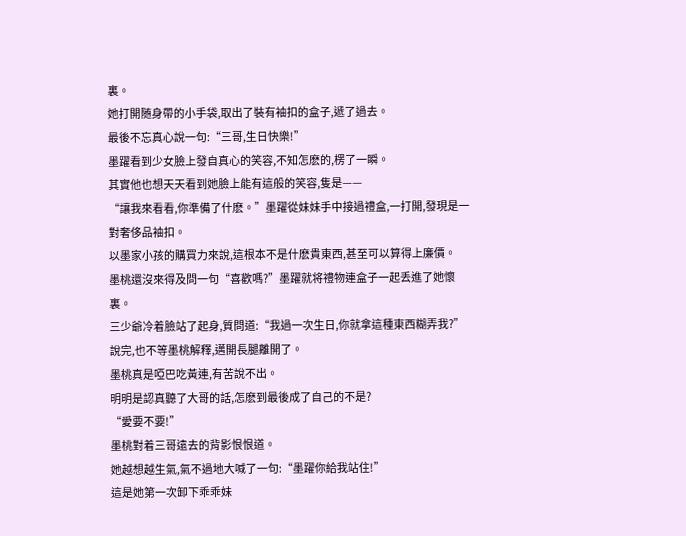裏。
她打開随身帶的小手袋,取出了裝有袖扣的盒子,遞了過去。
最後不忘真心說一句:“三哥,生日快樂!”
墨躍看到少女臉上發自真心的笑容,不知怎麽的,楞了一瞬。
其實他也想天天看到她臉上能有這般的笑容,隻是——
“讓我來看看,你準備了什麽。”墨躍從妹妹手中接過禮盒,一打開,發現是一對奢侈品袖扣。
以墨家小孩的購買力來說,這根本不是什麽貴東西,甚至可以算得上廉價。
墨桃還沒來得及問一句“喜歡嗎?”墨躍就将禮物連盒子一起丢進了她懷裏。
三少爺冷着臉站了起身,質問道:“我過一次生日,你就拿這種東西糊弄我?”
說完,也不等墨桃解釋,邁開長腿離開了。
墨桃真是啞巴吃黃連,有苦說不出。
明明是認真聽了大哥的話,怎麽到最後成了自己的不是?
“愛要不要!”
墨桃對着三哥遠去的背影恨恨道。
她越想越生氣,氣不過地大喊了一句:“墨躍你給我站住!”
這是她第一次卸下乖乖妹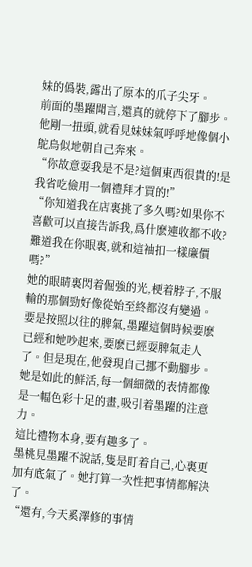妹的僞裝,露出了原本的爪子尖牙。
前面的墨躍聞言,還真的就停下了腳步。
他剛一扭頭,就看見妹妹氣呼呼地像個小鴕鳥似地朝自己奔來。
“你故意耍我是不是?這個東西很貴的!是我省吃儉用一個禮拜才買的!”
“你知道我在店裏挑了多久嗎?如果你不喜歡可以直接告訴我,爲什麽連收都不收?難道我在你眼裏,就和這袖扣一樣廉價嗎?”
她的眼睛裏閃着倔強的光,梗着脖子,不服輸的那個勁好像從始至終都沒有變過。
要是按照以往的脾氣,墨躍這個時候要麽已經和她吵起來,要麽已經耍脾氣走人了。但是現在,他發現自己挪不動腳步。
她是如此的鮮活,每一個細微的表情都像是一幅色彩十足的畫,吸引着墨躍的注意力。
這比禮物本身,要有趣多了。
墨桃見墨躍不說話,隻是盯着自己,心裏更加有底氣了。她打算一次性把事情都解決了。
“還有,今天奚澤修的事情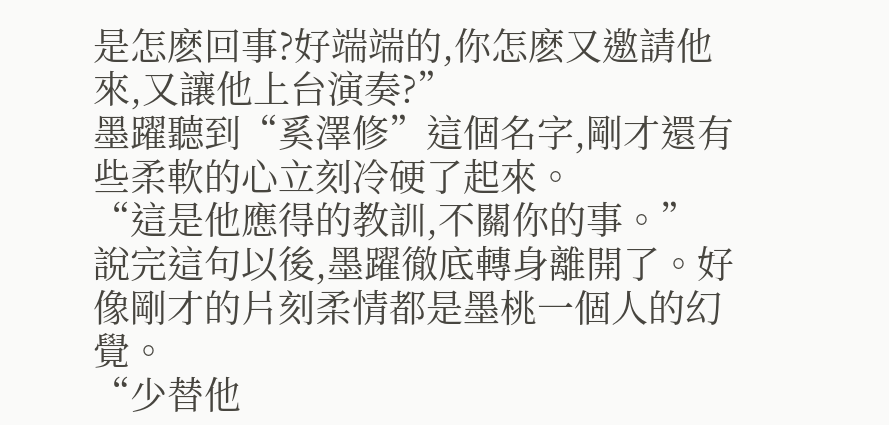是怎麽回事?好端端的,你怎麽又邀請他來,又讓他上台演奏?”
墨躍聽到“奚澤修”這個名字,剛才還有些柔軟的心立刻冷硬了起來。
“這是他應得的教訓,不關你的事。”
說完這句以後,墨躍徹底轉身離開了。好像剛才的片刻柔情都是墨桃一個人的幻覺。
“少替他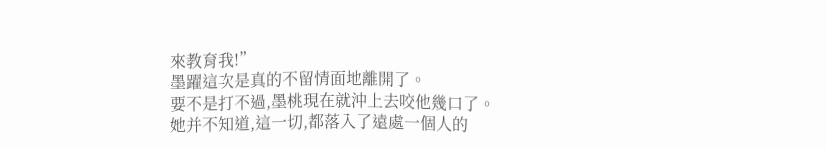來教育我!”
墨躍這次是真的不留情面地離開了。
要不是打不過,墨桃現在就沖上去咬他幾口了。
她并不知道,這一切,都落入了遠處一個人的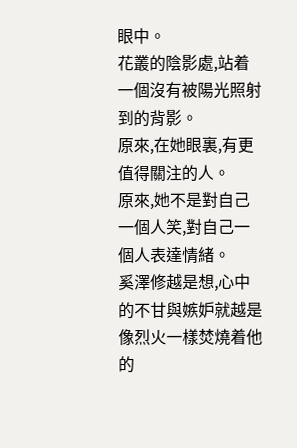眼中。
花叢的陰影處,站着一個沒有被陽光照射到的背影。
原來,在她眼裏,有更值得關注的人。
原來,她不是對自己一個人笑,對自己一個人表達情緒。
奚澤修越是想,心中的不甘與嫉妒就越是像烈火一樣焚燒着他的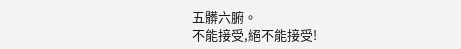五髒六腑。
不能接受,絕不能接受!